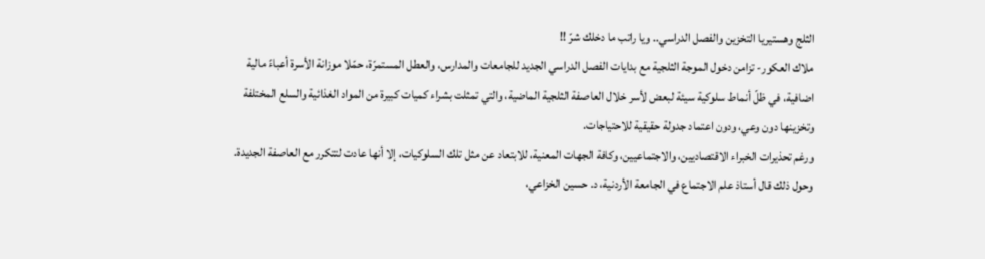الثلج وهستيريا التخزين والفصل الدراسي.. ويا راتب ما دخلك شرّ !!
ملاك العكور- تزامن دخول الموجة الثلجية مع بدايات الفصل الدراسي الجديد للجامعات والمدارس، والعطل المستمرّة، حمّلا موزانة الأسرة أعباءً مالية اضافية، في ظلّ أنماط سلوكية سيئة لبعض لأسر خلال العاصفة الثلجية الماضية، والتي تمثلت بشراء كميات كبيرة من المواد الغذائية والسلع المختلفة وتخزينها دون وعي، ودون اعتماد جدولة حقيقية للاحتياجات.
ورغم تحذيرات الخبراء الاقتصاديين، والاجتماعيين، وكافة الجهات المعنية، للابتعاد عن مثل تلك السلوكيات، إلا أنها عادت لتتكرر مع العاصفة الجديدة.
وحول ذلك قال أستاذ علم الاجتماع في الجامعة الأردنية، د. حسين الخزاعي،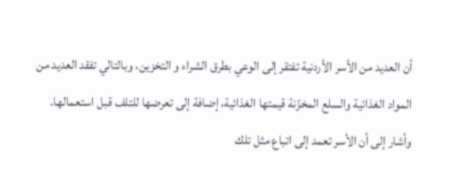أن العديد من الأسر الأردنية تفتقر إلى الوعي بطرق الشراء و التخزين، وبالتالي تفقد العديد من المواد الغذائية والسلع المخزّنة قيمتها الغذائية، إضافة إلى تعرضها للتلف قبل استعمالها.
وأشار إلى أن الأسر تعمد إلى اتباع مثل تلك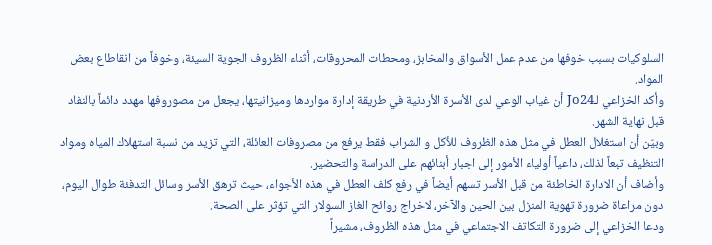السلوكيات بسبب خوفها من عدم عمل الأسواق والمخابز، ومحطات المحروقات، أثناء الظروف الجوية السيئة، وخوفاً من انقاطاع بعض المواد.
وأكد الخزاعي لـJo24 أن غياب الوعي لدى الأسرة الأردنية في طريقة إدارة مواردها وميزانيتها، يجعل من مصوروفها مهدد دائماً بالنفاد قبل نهاية الشهر.
وبيّن أن استغلال العطل في مثل هذه الظروف للأكل و الشراب فقط يرفع من مصروفات العائلة، التي تزيد من نسبة استهلاك المياه ومواد التنظيف تبعاً لذلك، داعياً أولياء الأمور إلى اجبار أبنائهم على الدراسة والتحضير.
وأضاف أن الادارة الخاطئة من قبل الأسر تسهم أيضاً في رفع كلف العطل في هذه الأجواء، حيث ترهق الأسر وسائل التدفئة طوال اليوم، دون مراعاة ضرورة تهوية المنزل بين الحين والآخر، لاخراج روائح الغاز السولار التي تؤثر على الصحة.
ودعا الخزاعي إلى ضرورة التكاتف الاجتماعي في مثل هذه الظروف، مشيراً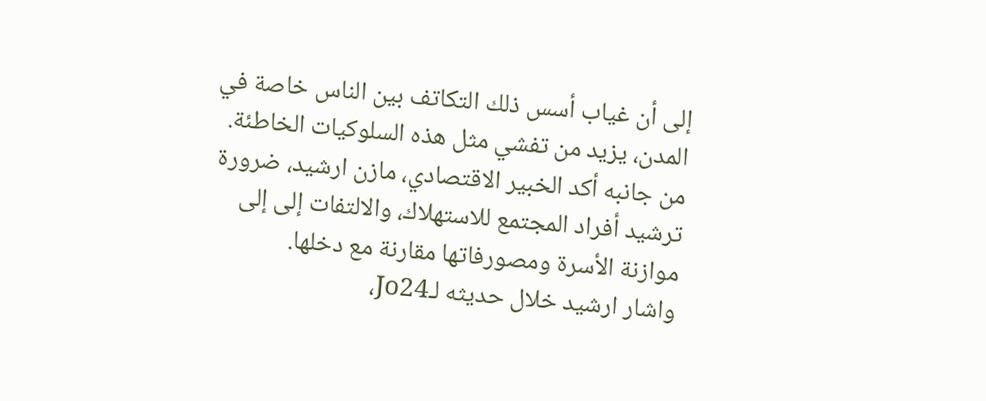إلى أن غياب أسس ذلك التكاتف بين الناس خاصة في المدن، يزيد من تفشي مثل هذه السلوكيات الخاطئة.
من جانبه أكد الخبير الاقتصادي، مازن ارشيد، ضرورة ترشيد أفراد المجتمع للاستهلاك، والالتفات إلى إلى موازنة الأسرة ومصورفاتها مقارنة مع دخلها.
واشار ارشيد خلال حديثه لـJo24،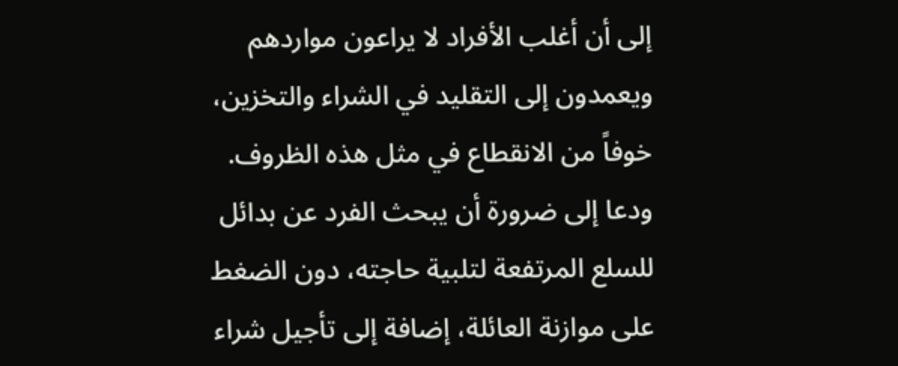إلى أن أغلب الأفراد لا يراعون مواردهم ويعمدون إلى التقليد في الشراء والتخزين، خوفاً من الانقطاع في مثل هذه الظروف.
ودعا إلى ضرورة أن يبحث الفرد عن بدائل للسلع المرتفعة لتلبية حاجته، دون الضغط على موازنة العائلة، إضافة إلى تأجيل شراء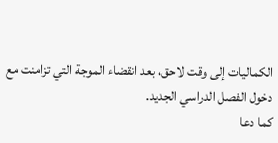الكماليات إلى وقت لاحق، بعد انقضاء الموجة التي تزامنت مع دخول الفصل الدراسي الجديد.
كما دعا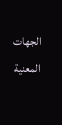الجهات المعنية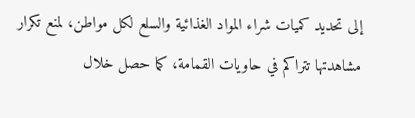إلى تحديد كميات شراء المواد الغذائية والسلع لكل مواطن، لمنع تكرار مشاهدتها تتراكم في حاويات القمامة، كما حصل خلال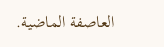العاصفة الماضية.